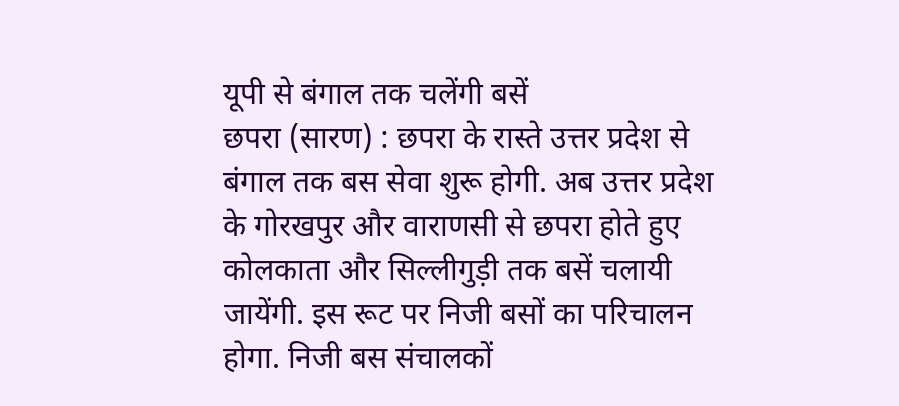यूपी से बंगाल तक चलेंगी बसें
छपरा (सारण) : छपरा के रास्ते उत्तर प्रदेश से बंगाल तक बस सेवा शुरू होगी. अब उत्तर प्रदेश के गोरखपुर और वाराणसी से छपरा होते हुए कोलकाता और सिल्लीगुड़ी तक बसें चलायी जायेंगी. इस रूट पर निजी बसों का परिचालन होगा. निजी बस संचालकों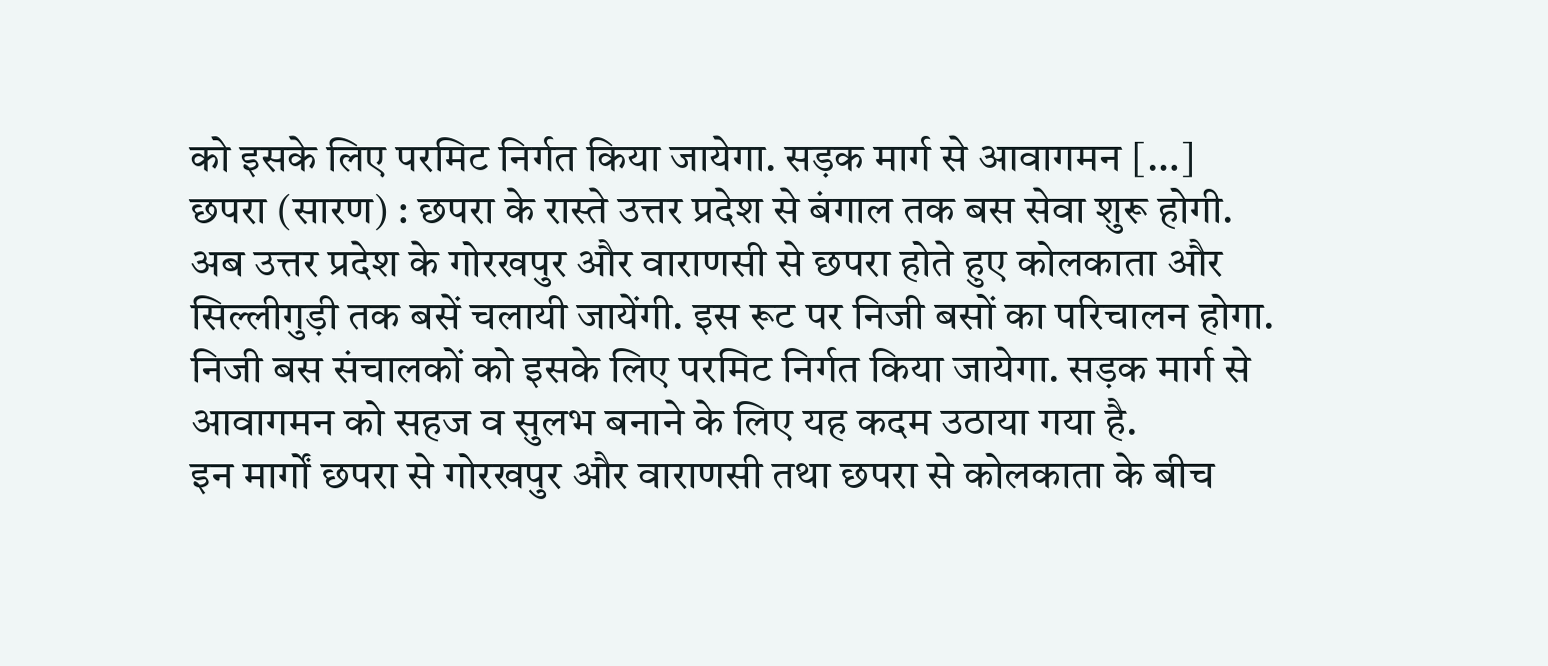को इसके लिए परमिट निर्गत किया जायेगा. सड़क मार्ग से आवागमन […]
छपरा (सारण) : छपरा के रास्ते उत्तर प्रदेश से बंगाल तक बस सेवा शुरू होगी. अब उत्तर प्रदेश के गोरखपुर और वाराणसी से छपरा होते हुए कोलकाता और सिल्लीगुड़ी तक बसें चलायी जायेंगी. इस रूट पर निजी बसों का परिचालन होगा. निजी बस संचालकों को इसके लिए परमिट निर्गत किया जायेगा. सड़क मार्ग से आवागमन को सहज व सुलभ बनाने के लिए यह कदम उठाया गया है.
इन मार्गों छपरा से गोरखपुर और वाराणसी तथा छपरा से कोलकाता के बीच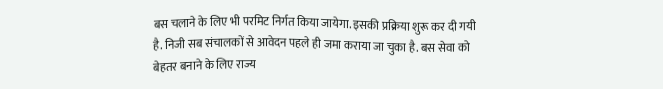बस चलाने के लिए भी परमिट निर्गत किया जायेगा. इसकी प्रक्रिया शुरू कर दी गयी है. निजी सब संचालकों से आवेदन पहले ही जमा कराया जा चुका है. बस सेवा को बेहतर बनाने के लिए राज्य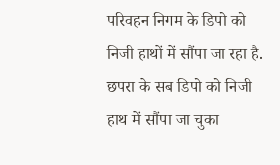परिवहन निगम के डिपो को निजी हाथों में सौंपा जा रहा है. छपरा के सब डिपो को निजी हाथ में सौंपा जा चुका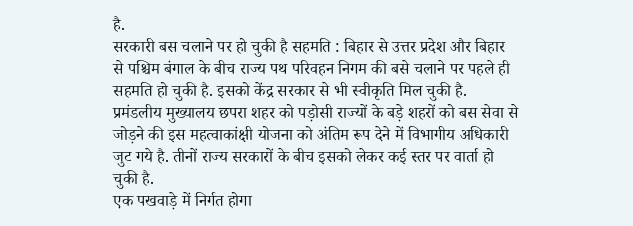है.
सरकारी बस चलाने पर हो चुकी है सहमति : बिहार से उत्तर प्रदेश और बिहार से पश्चिम बंगाल के बीच राज्य पथ परिवहन निगम की बसे चलाने पर पहले ही सहमति हो चुकी है. इसको केंद्र सरकार से भी स्वीकृति मिल चुकी है. प्रमंडलीय मुख्यालय छपरा शहर को पड़ोसी राज्यों के बड़े शहरों को बस सेवा से जोड़ने की इस महत्वाकांक्षी योजना को अंतिम रूप देने में विभागीय अधिकारी जुट गये है. तीनों राज्य सरकारों के बीच इसको लेकर कई स्तर पर वार्ता हो चुकी है.
एक पखवाड़े में निर्गत होगा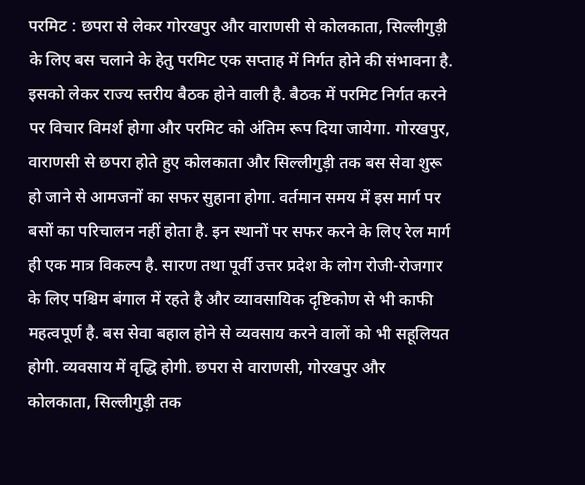परमिट : छपरा से लेकर गोरखपुर और वाराणसी से कोलकाता, सिल्लीगुड़ी के लिए बस चलाने के हेतु परमिट एक सप्ताह में निर्गत होने की संभावना है. इसको लेकर राज्य स्तरीय बैठक होने वाली है. बैठक में परमिट निर्गत करने पर विचार विमर्श होगा और परमिट को अंतिम रूप दिया जायेगा. गोरखपुर, वाराणसी से छपरा होते हुए कोलकाता और सिल्लीगुड़ी तक बस सेवा शुरू हो जाने से आमजनों का सफर सुहाना होगा. वर्तमान समय में इस मार्ग पर बसों का परिचालन नहीं होता है. इन स्थानों पर सफर करने के लिए रेल मार्ग ही एक मात्र विकल्प है. सारण तथा पूर्वी उत्तर प्रदेश के लोग रोजी-रोजगार के लिए पश्चिम बंगाल में रहते है और व्यावसायिक दृष्टिकोण से भी काफी महत्वपूर्ण है. बस सेवा बहाल होने से व्यवसाय करने वालों को भी सहूलियत होगी. व्यवसाय में वृद्धि होगी. छपरा से वाराणसी, गोरखपुर और कोलकाता, सिल्लीगुड़ी तक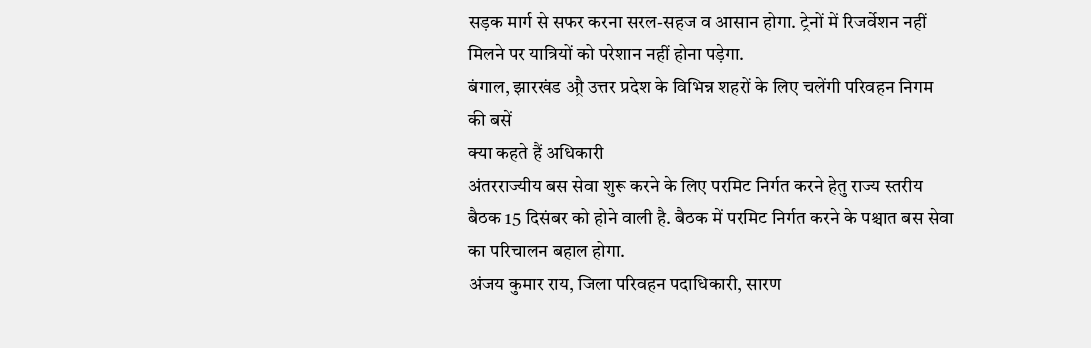सड़क मार्ग से सफर करना सरल-सहज व आसान होगा. ट्रेनों में रिजर्वेशन नहीं मिलने पर यात्रियों को परेशान नहीं होना पड़ेगा.
बंगाल, झारखंड औ्र उत्तर प्रदेश के विभिन्न शहरों के लिए चलेंगी परिवहन निगम की बसें
क्या कहते हैं अधिकारी
अंतरराज्यीय बस सेवा शुरू करने के लिए परमिट निर्गत करने हेतु राज्य स्तरीय बैठक 15 दिसंबर को होने वाली है. बैठक में परमिट निर्गत करने के पश्चात बस सेवा का परिचालन बहाल होगा.
अंजय कुमार राय, जिला परिवहन पदाधिकारी, सारण